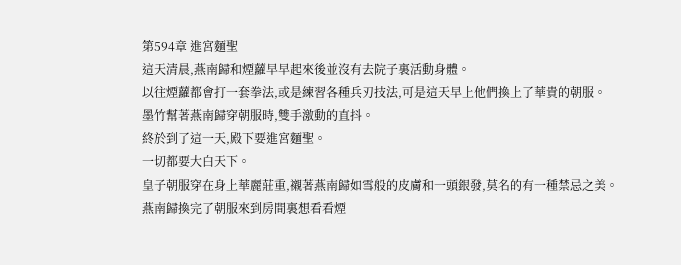第594章 進宮麵聖
這天清晨,燕南歸和煙蘿早早起來後並沒有去院子裏活動身體。
以往煙蘿都會打一套拳法,或是練習各種兵刃技法,可是這天早上他們換上了華貴的朝服。
墨竹幫著燕南歸穿朝服時,雙手激動的直抖。
終於到了這一天,殿下要進宮麵聖。
一切都要大白天下。
皇子朝服穿在身上華麗莊重,襯著燕南歸如雪般的皮膚和一頭銀發,莫名的有一種禁忌之美。
燕南歸換完了朝服來到房間裏想看看煙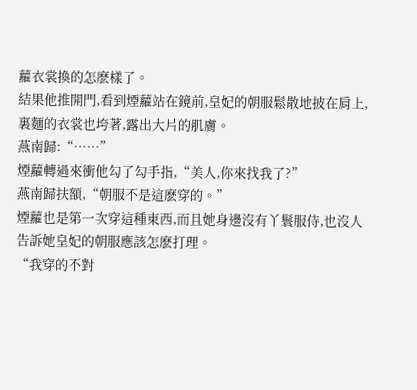蘿衣裳換的怎麽樣了。
結果他推開門,看到煙蘿站在鏡前,皇妃的朝服鬆散地披在肩上,裏麵的衣裳也垮著,露出大片的肌膚。
燕南歸:“……”
煙蘿轉過來衝他勾了勾手指,“美人,你來找我了?”
燕南歸扶額,“朝服不是這麽穿的。”
煙蘿也是第一次穿這種東西,而且她身邊沒有丫鬟服侍,也沒人告訴她皇妃的朝服應該怎麽打理。
“我穿的不對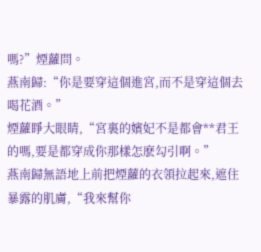嗎?”煙蘿問。
燕南歸:“你是要穿這個進宮,而不是穿這個去喝花酒。”
煙蘿睜大眼睛,“宮裏的嬪妃不是都會**君王的嗎,要是都穿成你那樣怎麽勾引啊。”
燕南歸無語地上前把煙蘿的衣領拉起來,遮住暴露的肌膚,“我來幫你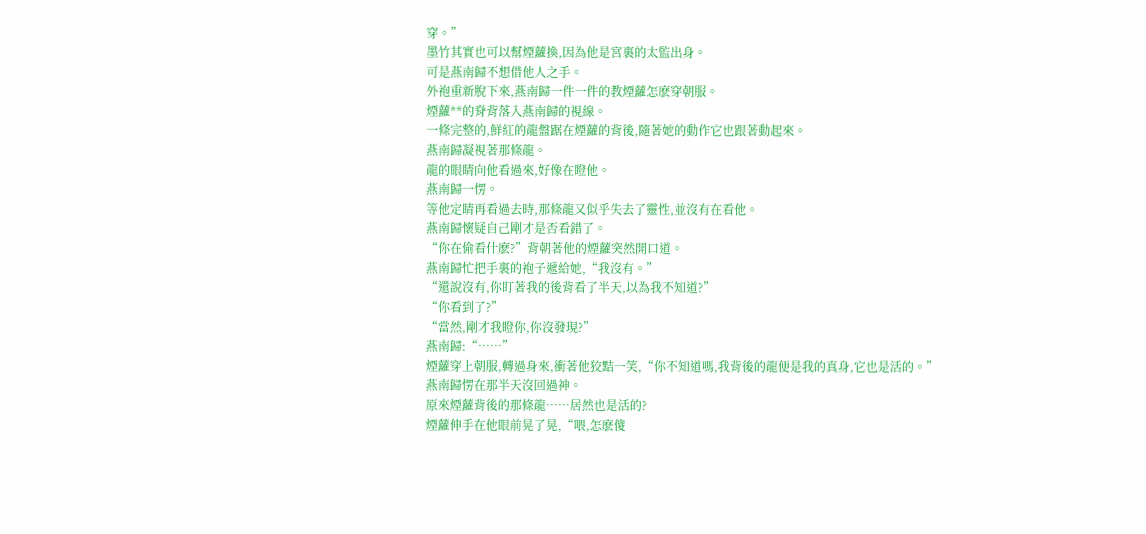穿。”
墨竹其實也可以幫煙蘿換,因為他是宮裏的太監出身。
可是燕南歸不想借他人之手。
外袍重新脫下來,燕南歸一件一件的教煙蘿怎麽穿朝服。
煙蘿**的脊背落入燕南歸的視線。
一條完整的,鮮紅的龍盤踞在煙蘿的背後,隨著她的動作它也跟著動起來。
燕南歸凝視著那條龍。
龍的眼睛向他看過來,好像在瞪他。
燕南歸一愣。
等他定睛再看過去時,那條龍又似乎失去了靈性,並沒有在看他。
燕南歸懷疑自己剛才是否看錯了。
“你在偷看什麽?”背朝著他的煙蘿突然開口道。
燕南歸忙把手裏的袍子遞給她,“我沒有。”
“還說沒有,你盯著我的後背看了半天,以為我不知道?”
“你看到了?”
“當然,剛才我瞪你,你沒發現?”
燕南歸:“……”
煙蘿穿上朝服,轉過身來,衝著他狡黠一笑,“你不知道嗎,我背後的龍便是我的真身,它也是活的。”
燕南歸愣在那半天沒回過神。
原來煙蘿背後的那條龍……居然也是活的?
煙蘿伸手在他眼前晃了晃,“喂,怎麽傻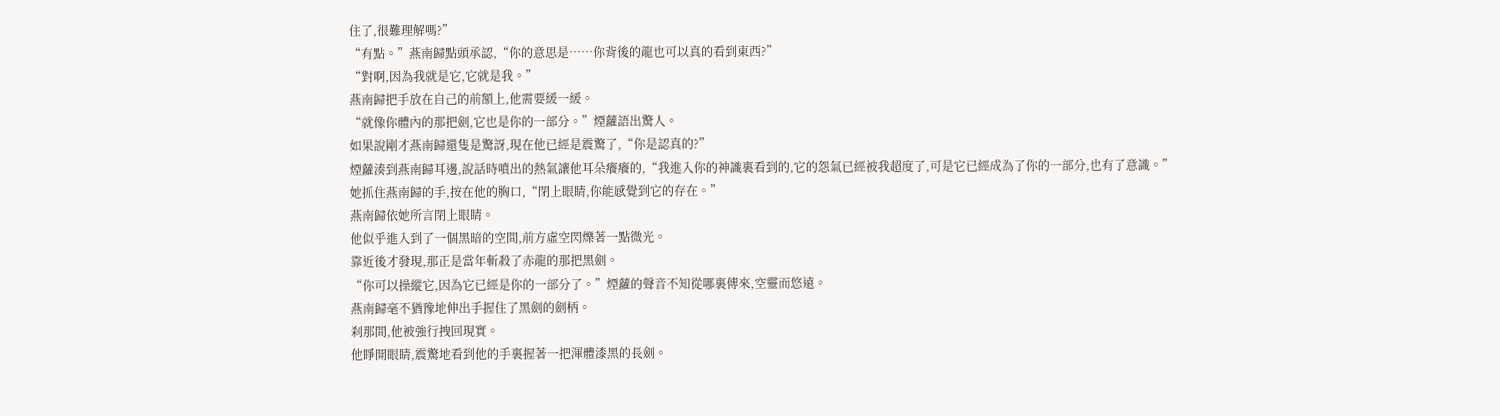住了,很難理解嗎?”
“有點。”燕南歸點頭承認,“你的意思是……你背後的龍也可以真的看到東西?”
“對啊,因為我就是它,它就是我。”
燕南歸把手放在自己的前額上,他需要緩一緩。
“就像你體內的那把劍,它也是你的一部分。”煙蘿語出驚人。
如果說剛才燕南歸還隻是驚訝,現在他已經是震驚了,“你是認真的?”
煙蘿湊到燕南歸耳邊,說話時噴出的熱氣讓他耳朵癢癢的,“我進入你的神識裏看到的,它的怨氣已經被我超度了,可是它已經成為了你的一部分,也有了意識。”
她抓住燕南歸的手,按在他的胸口,“閉上眼睛,你能感覺到它的存在。”
燕南歸依她所言閉上眼睛。
他似乎進入到了一個黑暗的空間,前方虛空閃爍著一點微光。
靠近後才發現,那正是當年斬殺了赤龍的那把黑劍。
“你可以操縱它,因為它已經是你的一部分了。”煙蘿的聲音不知從哪裏傳來,空靈而悠遠。
燕南歸毫不猶豫地伸出手握住了黑劍的劍柄。
刹那間,他被強行拽回現實。
他睜開眼睛,震驚地看到他的手裏握著一把渾體漆黑的長劍。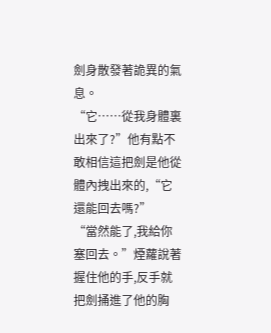劍身散發著詭異的氣息。
“它……從我身體裏出來了?”他有點不敢相信這把劍是他從體內拽出來的,“它還能回去嗎?”
“當然能了,我給你塞回去。”煙蘿說著握住他的手,反手就把劍捅進了他的胸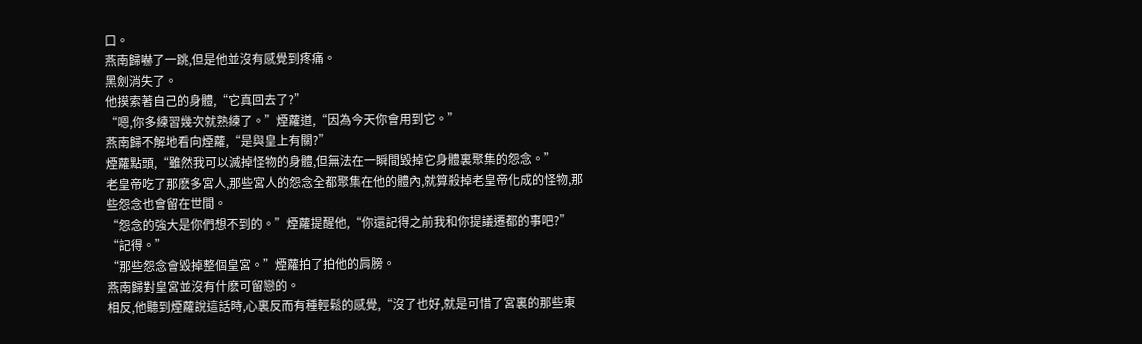口。
燕南歸嚇了一跳,但是他並沒有感覺到疼痛。
黑劍消失了。
他摸索著自己的身體,“它真回去了?”
“嗯,你多練習幾次就熟練了。”煙蘿道,“因為今天你會用到它。”
燕南歸不解地看向煙蘿,“是與皇上有關?”
煙蘿點頭,“雖然我可以滅掉怪物的身體,但無法在一瞬間毀掉它身體裏聚集的怨念。”
老皇帝吃了那麽多宮人,那些宮人的怨念全都聚集在他的體內,就算殺掉老皇帝化成的怪物,那些怨念也會留在世間。
“怨念的強大是你們想不到的。”煙蘿提醒他,“你還記得之前我和你提議遷都的事吧?”
“記得。”
“那些怨念會毀掉整個皇宮。”煙蘿拍了拍他的肩膀。
燕南歸對皇宮並沒有什麽可留戀的。
相反,他聽到煙蘿說這話時,心裏反而有種輕鬆的感覺,“沒了也好,就是可惜了宮裏的那些東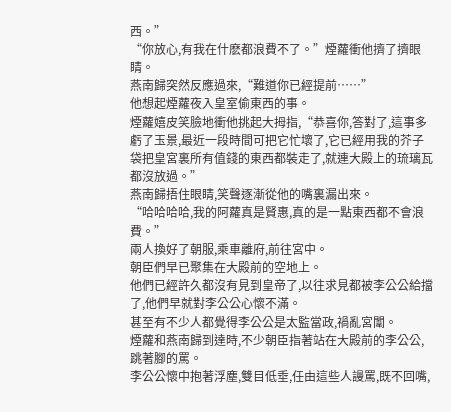西。”
“你放心,有我在什麽都浪費不了。”煙蘿衝他擠了擠眼睛。
燕南歸突然反應過來,“難道你已經提前……”
他想起煙蘿夜入皇室偷東西的事。
煙蘿嬉皮笑臉地衝他挑起大拇指,“恭喜你,答對了,這事多虧了玉景,最近一段時間可把它忙壞了,它已經用我的芥子袋把皇宮裏所有值錢的東西都裝走了,就連大殿上的琉璃瓦都沒放過。”
燕南歸捂住眼睛,笑聲逐漸從他的嘴裏漏出來。
“哈哈哈哈,我的阿蘿真是賢惠,真的是一點東西都不會浪費。”
兩人換好了朝服,乘車離府,前往宮中。
朝臣們早已聚集在大殿前的空地上。
他們已經許久都沒有見到皇帝了,以往求見都被李公公給擋了,他們早就對李公公心懷不滿。
甚至有不少人都覺得李公公是太監當政,禍亂宮闈。
煙蘿和燕南歸到達時,不少朝臣指著站在大殿前的李公公,跳著腳的罵。
李公公懷中抱著浮塵,雙目低垂,任由這些人謾罵,既不回嘴,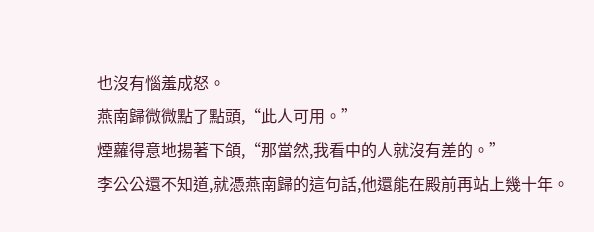也沒有惱羞成怒。
燕南歸微微點了點頭,“此人可用。”
煙蘿得意地揚著下頜,“那當然,我看中的人就沒有差的。”
李公公還不知道,就憑燕南歸的這句話,他還能在殿前再站上幾十年。